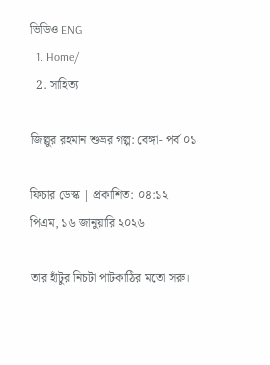ভিডিও ENG
  1. Home/
  2. সাহিত্য

জিল্লুর রহমান শুভ্রর গল্প: বেঙ্গা- পর্ব ০১

ফিচার ডেস্ক | প্রকাশিত: ০৪:১২ পিএম, ১৬ জানুয়ারি ২০২৬

তার হাঁটুর নিচটা পাটকাঠির মতো সরু।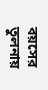বয়সের তুলনায়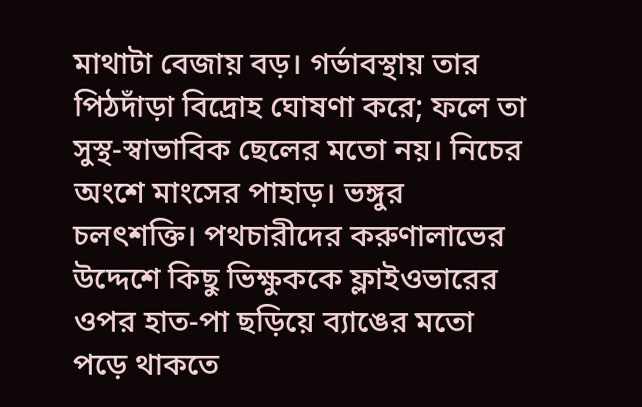মাথাটা বেজায় বড়। গর্ভাবস্থায় তার পিঠদাঁড়া বিদ্রোহ ঘোষণা করে; ফলে তা সুস্থ-স্বাভাবিক ছেলের মতো নয়। নিচের অংশে মাংসের পাহাড়। ভঙ্গুর চলৎশক্তি। পথচারীদের করুণালাভের উদ্দেশে কিছু ভিক্ষুককে ফ্লাইওভারের ওপর হাত-পা ছড়িয়ে ব্যাঙের মতো পড়ে থাকতে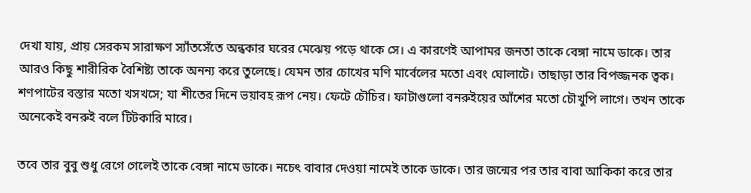দেখা যায়, প্রায় সেরকম সারাক্ষণ স্যাঁতসেঁতে অন্ধকার ঘরের মেঝেয় পড়ে থাকে সে। এ কারণেই আপামর জনতা তাকে বেঙ্গা নামে ডাকে। তার আরও কিছু শারীরিক বৈশিষ্ট্য তাকে অনন্য করে তুলেছে। যেমন তার চোখের মণি মার্বেলের মতো এবং ঘোলাটে। তাছাড়া তার বিপজ্জনক ত্বক। শণপাটের বস্তার মতো খসখসে; যা শীতের দিনে ভয়াবহ রূপ নেয়। ফেটে চৌচির। ফাটাগুলো বনরুইয়ের আঁশের মতো চৌখুপি লাগে। তখন তাকে অনেকেই বনরুই বলে টিটকারি মারে।

তবে তার বুবু শুধু রেগে গেলেই তাকে বেঙ্গা নামে ডাকে। নচেৎ বাবার দেওয়া নামেই তাকে ডাকে। তার জন্মের পর তার বাবা আকিকা করে তার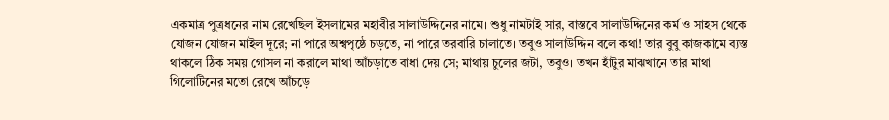একমাত্র পুত্রধনের নাম রেখেছিল ইসলামের মহাবীর সালাউদ্দিনের নামে। শুধু নামটাই সার, বাস্তবে সালাউদ্দিনের কর্ম ও সাহস থেকে যোজন যোজন মাইল দূরে; না পারে অশ্বপৃষ্ঠে চড়তে, না পারে তরবারি চালাতে। তবুও সালাউদ্দিন বলে কথা! তার বুবু কাজকামে ব্যস্ত থাকলে ঠিক সময় গোসল না করালে মাথা আঁচড়াতে বাধা দেয় সে; মাথায় চুলের জটা, তবুও। তখন হাঁটুর মাঝখানে তার মাথা গিলোটিনের মতো রেখে আঁচড়ে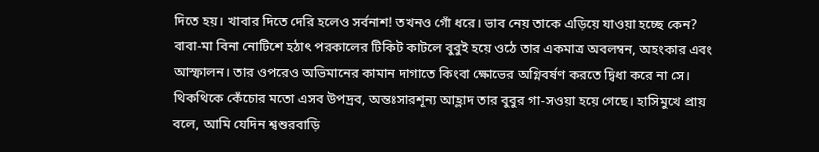দিতে হয়। খাবার দিতে দেরি হলেও সর্বনাশ! তখনও গোঁ ধরে। ভাব নেয় তাকে এড়িয়ে যাওয়া হচ্ছে কেন? বাবা-মা বিনা নোটিশে হঠাৎ পরকালের টিকিট কাটলে বুবুই হয়ে ওঠে তার একমাত্র অবলম্বন, অহংকার এবং আস্ফালন। তার ওপরেও অভিমানের কামান দাগাতে কিংবা ক্ষোভের অগ্নিবর্ষণ করতে দ্বিধা করে না সে। থিকথিকে কেঁচোর মতো এসব উপদ্রব, অন্তঃসারশূন্য আহ্লাদ তার বুবুর গা-সওয়া হয়ে গেছে। হাসিমুখে প্রায় বলে, আমি যেদিন শ্বশুরবাড়ি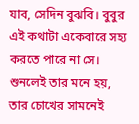যাব, সেদিন বুঝবি। বুবুর এই কথাটা একেবারে সহ্য করতে পারে না সে। শুনলেই তার মনে হয়, তার চোখের সামনেই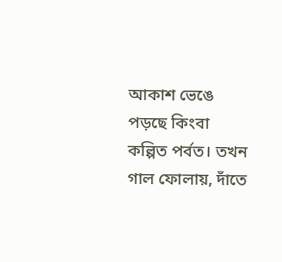আকাশ ভেঙে পড়ছে কিংবা কল্পিত পর্বত। তখন গাল ফোলায়, দাঁতে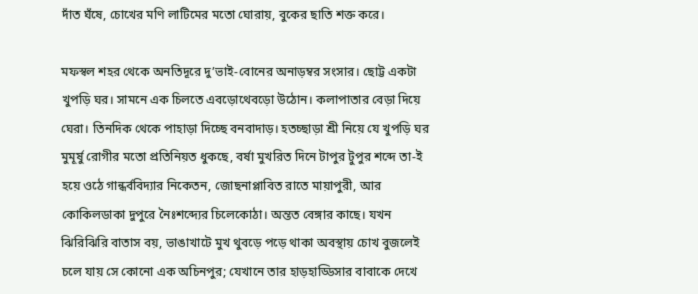দাঁত ঘঁষে, চোখের মণি লাটিমের মতো ঘোরায়, বুকের ছাতি শক্ত করে।

মফস্বল শহর থেকে অনতিদূরে দু’ভাই-বোনের অনাড়ম্বর সংসার। ছোট্ট একটা খুপড়ি ঘর। সামনে এক চিলতে এবড়োথেবড়ো উঠোন। কলাপাতার বেড়া দিয়ে ঘেরা। তিনদিক থেকে পাহাড়া দিচ্ছে বনবাদাড়। হতচ্ছাড়া শ্রী নিয়ে যে খুপড়ি ঘর মুমূর্ষু রোগীর মতো প্রতিনিয়ত ধুকছে, বর্ষা মুখরিত দিনে টাপুর টুপুর শব্দে তা-ই হয়ে ওঠে গান্ধর্ববিদ্যার নিকেতন, জোছনাপ্লাবিত রাতে মায়াপুরী, আর কোকিলডাকা দুপুরে নৈঃশব্দ্যের চিলেকোঠা। অন্তত বেঙ্গার কাছে। যখন ঝিরিঝিরি বাতাস বয়, ভাঙাখাটে মুখ থুবড়ে পড়ে থাকা অবস্থায় চোখ বুজলেই চলে যায় সে কোনো এক অচিনপুর; যেখানে তার হাড়হাড্ডিসার বাবাকে দেখে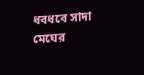ধবধবে সাদা মেঘের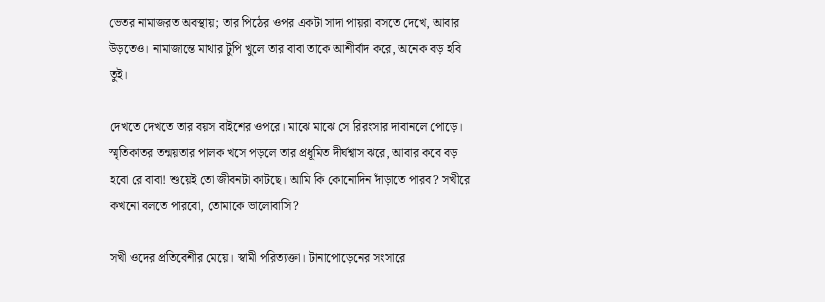ভেতর নামাজরত অবস্থায়; তার পিঠের ওপর একটা সাদা পায়রা বসতে দেখে, আবার উড়তেও। নামাজান্তে মাথার টুপি খুলে তার বাবা তাকে আশীর্বাদ করে, অনেক বড় হবি তুই।

দেখতে দেখতে তার বয়স বাইশের ওপরে। মাঝে মাঝে সে রিরংসার দাবানলে পোড়ে। স্মৃতিকাতর তন্ময়তার পালক খসে পড়লে তার প্রধূমিত দীর্ঘশ্বাস ঝরে, আবার কবে বড় হবো রে বাবা! শুয়েই তো জীবনটা কাটছে। আমি কি কোনোদিন দাঁড়াতে পারব? সখীরে কখনো বলতে পারবো, তোমাকে ভালোবাসি?

সখী ওদের প্রতিবেশীর মেয়ে। স্বামী পরিত্যক্তা। টানাপোড়েনের সংসারে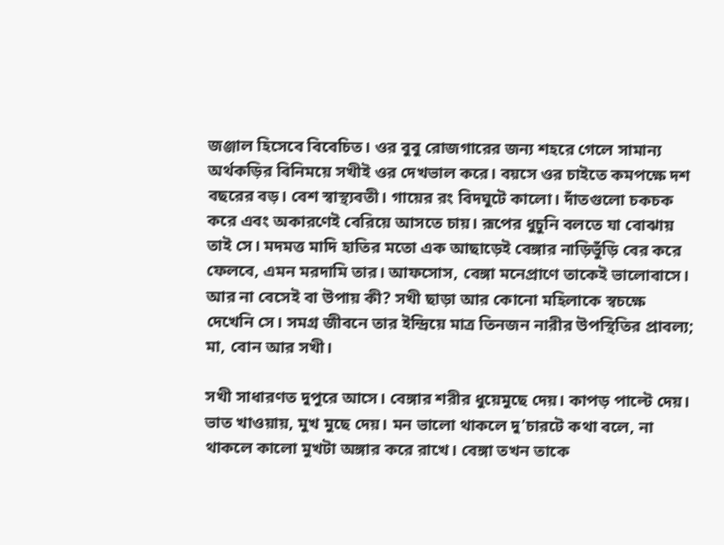জঞ্জাল হিসেবে বিবেচিত। ওর বুবু রোজগারের জন্য শহরে গেলে সামান্য অর্থকড়ির বিনিময়ে সখীই ওর দেখভাল করে। বয়সে ওর চাইতে কমপক্ষে দশ বছরের বড়। বেশ স্বাস্থ্যবতী। গায়ের রং বিদঘুটে কালো। দাঁতগুলো চকচক করে এবং অকারণেই বেরিয়ে আসতে চায়। রূপের ধুচুনি বলতে যা বোঝায় তাই সে। মদমত্ত মাদি হাতির মতো এক আছাড়েই বেঙ্গার নাড়িভুঁড়ি বের করে ফেলবে, এমন মরদামি তার। আফসোস, বেঙ্গা মনেপ্রাণে তাকেই ভালোবাসে। আর না বেসেই বা উপায় কী? সখী ছাড়া আর কোনো মহিলাকে স্বচক্ষে দেখেনি সে। সমগ্র জীবনে তার ইন্দ্রিয়ে মাত্র তিনজন নারীর উপস্থিতির প্রাবল্য; মা, বোন আর সখী।

সখী সাধারণত দুপুরে আসে। বেঙ্গার শরীর ধুয়েমুছে দেয়। কাপড় পাল্টে দেয়। ভাত খাওয়ায়, মুখ মুছে দেয়। মন ভালো থাকলে দু’চারটে কথা বলে, না থাকলে কালো মুখটা অঙ্গার করে রাখে। বেঙ্গা তখন তাকে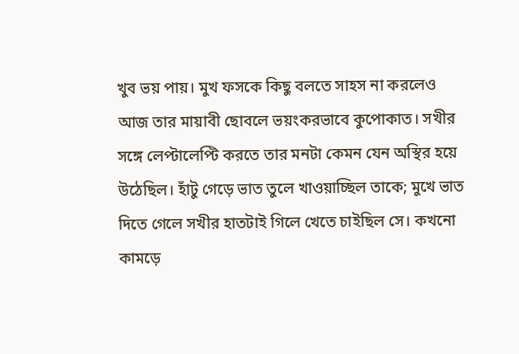খুব ভয় পায়। মুখ ফসকে কিছু বলতে সাহস না করলেও আজ তার মায়াবী ছোবলে ভয়ংকরভাবে কুপোকাত। সখীর সঙ্গে লেপ্টালেপ্টি করতে তার মনটা কেমন যেন অস্থির হয়ে উঠেছিল। হাঁটু গেড়ে ভাত তুলে খাওয়াচ্ছিল তাকে; মুখে ভাত দিতে গেলে সখীর হাতটাই গিলে খেতে চাইছিল সে। কখনো কামড়ে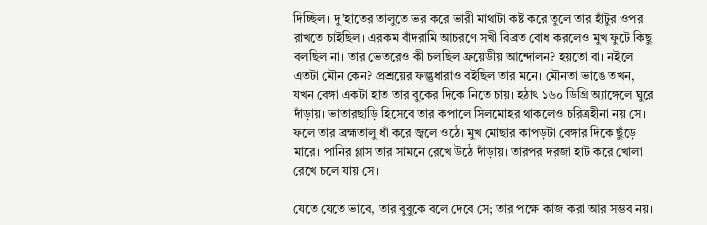দিচ্ছিল। দু’হাতের তালুতে ভর করে ভারী মাথাটা কষ্ট করে তুলে তার হাঁটুর ওপর রাখতে চাইছিল। এরকম বাঁদরামি আচরণে সখী বিব্রত বোধ করলেও মুখ ফুটে কিছু বলছিল না। তার ভেতরেও কী চলছিল ফ্রয়েডীয় আন্দোলন? হয়তো বা। নইলে এতটা মৌন কেন? প্রশ্রয়ের ফল্গুধারাও বইছিল তার মনে। মৌনতা ভাঙে তখন, যখন বেঙ্গা একটা হাত তার বুকের দিকে নিতে চায়। হঠাৎ ১৬০ ডিগ্রি অ্যাঙ্গেলে ঘুরে দাঁড়ায়। ভাতারছাড়ি হিসেবে তার কপালে সিলমোহর থাকলেও চরিত্রহীনা নয় সে। ফলে তার ব্রহ্মতালু ধাঁ করে জ্বলে ওঠে। মুখ মোছার কাপড়টা বেঙ্গার দিকে ছুঁড়ে মারে। পানির গ্লাস তার সামনে রেখে উঠে দাঁড়ায়। তারপর দরজা হাট করে খোলা রেখে চলে যায় সে।

যেতে যেতে ভাবে, তার বুবুকে বলে দেবে সে; তার পক্ষে কাজ করা আর সম্ভব নয়।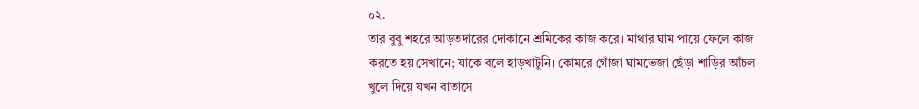০২.
তার বুবু শহরে আড়তদারের দোকানে শ্রমিকের কাজ করে। মাথার ঘাম পায়ে ফেলে কাজ করতে হয় সেখানে; যাকে বলে হাড়খাটুনি। কোমরে গোঁজা ঘামভেজা ছেঁড়া শাড়ির আঁচল খুলে দিয়ে যখন বাতাসে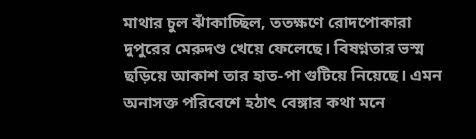মাথার চুল ঝাঁকাচ্ছিল, ততক্ষণে রোদপোকারা দুপুরের মেরুদণ্ড খেয়ে ফেলেছে। বিষণ্নতার ভস্ম ছড়িয়ে আকাশ তার হাত-পা গুটিয়ে নিয়েছে। এমন অনাসক্ত পরিবেশে হঠাৎ বেঙ্গার কথা মনে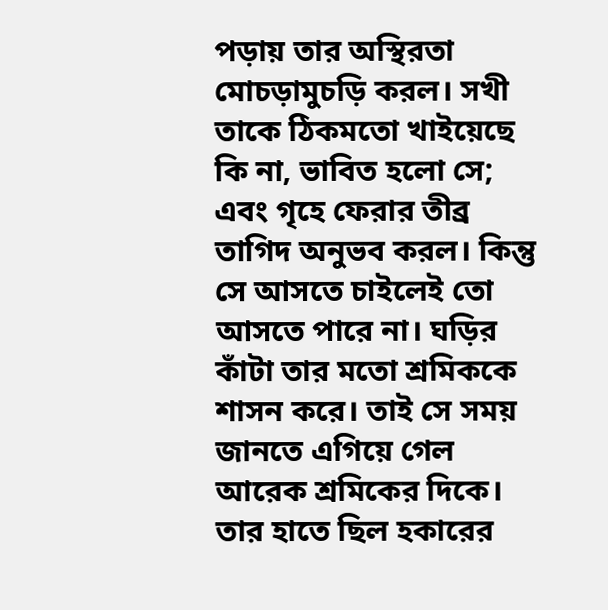পড়ায় তার অস্থিরতা মোচড়ামুচড়ি করল। সখী তাকে ঠিকমতো খাইয়েছে কি না, ভাবিত হলো সে; এবং গৃহে ফেরার তীব্র তাগিদ অনুভব করল। কিন্তু সে আসতে চাইলেই তো আসতে পারে না। ঘড়ির কাঁটা তার মতো শ্রমিককে শাসন করে। তাই সে সময় জানতে এগিয়ে গেল আরেক শ্রমিকের দিকে। তার হাতে ছিল হকারের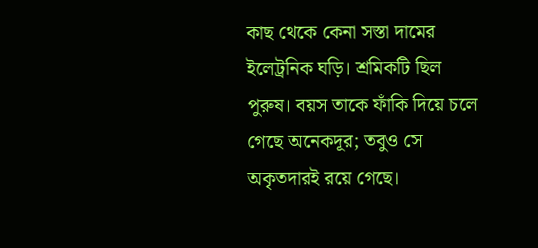কাছ থেকে কেনা সস্তা দামের ইলেট্রনিক ঘড়ি। শ্রমিকটি ছিল পুরুষ। বয়স তাকে ফাঁকি দিয়ে চলে গেছে অনেকদূর; তবুও সে অকৃতদারই রয়ে গেছে।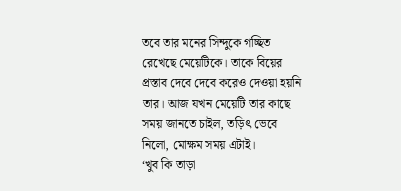তবে তার মনের সিন্দুকে গচ্ছিত রেখেছে মেয়েটিকে। তাকে বিয়ের প্রস্তাব দেবে দেবে করেও দেওয়া হয়নি তার। আজ যখন মেয়েটি তার কাছে সময় জানতে চাইল, তড়িৎ ভেবে নিলো, মোক্ষম সময় এটাই।
‘খুব কি তাড়া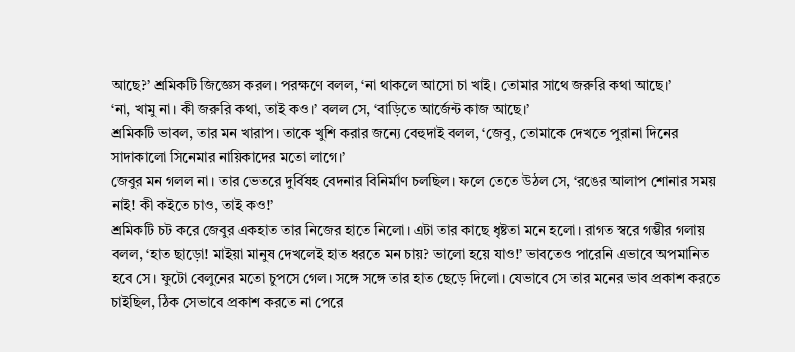আছে?’ শ্রমিকটি জিজ্ঞেস করল। পরক্ষণে বলল, ‘না থাকলে আসো চা খাই। তোমার সাথে জরুরি কথা আছে।’
‘না, খামু না। কী জরুরি কথা, তাই কও।’ বলল সে, ‘বাড়িতে আর্জেন্ট কাজ আছে।’
শ্রমিকটি ভাবল, তার মন খারাপ। তাকে খুশি করার জন্যে বেহুদাই বলল, ‘জেবু, তোমাকে দেখতে পুরানা দিনের সাদাকালো সিনেমার নায়িকাদের মতো লাগে।’
জেবুর মন গলল না। তার ভেতরে দুর্বিষহ বেদনার বিনির্মাণ চলছিল। ফলে তেতে উঠল সে, ‘রঙের আলাপ শোনার সময় নাই! কী কইতে চাও, তাই কও!’
শ্রমিকটি চট করে জেবুর একহাত তার নিজের হাতে নিলো। এটা তার কাছে ধৃষ্টতা মনে হলো। রাগত স্বরে গম্ভীর গলায় বলল, ‘হাত ছাড়ো! মাইয়া মানুষ দেখলেই হাত ধরতে মন চায়? ভালো হয়ে যাও!’ ভাবতেও পারেনি এভাবে অপমানিত হবে সে। ফুটো বেলুনের মতো চুপসে গেল। সঙ্গে সঙ্গে তার হাত ছেড়ে দিলো। যেভাবে সে তার মনের ভাব প্রকাশ করতে চাইছিল, ঠিক সেভাবে প্রকাশ করতে না পেরে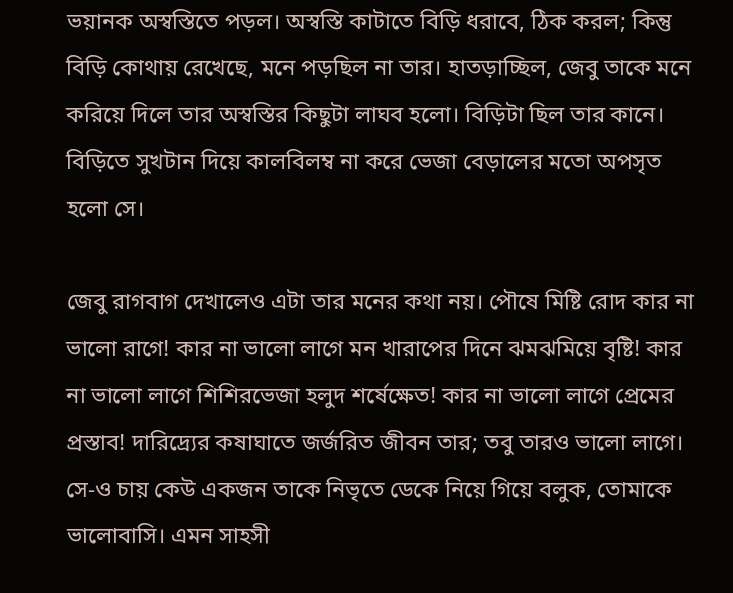ভয়ানক অস্বস্তিতে পড়ল। অস্বস্তি কাটাতে বিড়ি ধরাবে, ঠিক করল; কিন্তু বিড়ি কোথায় রেখেছে, মনে পড়ছিল না তার। হাতড়াচ্ছিল, জেবু তাকে মনে করিয়ে দিলে তার অস্বস্তির কিছুটা লাঘব হলো। বিড়িটা ছিল তার কানে।
বিড়িতে সুখটান দিয়ে কালবিলম্ব না করে ভেজা বেড়ালের মতো অপসৃত হলো সে।

জেবু রাগবাগ দেখালেও এটা তার মনের কথা নয়। পৌষে মিষ্টি রোদ কার না ভালো রাগে! কার না ভালো লাগে মন খারাপের দিনে ঝমঝমিয়ে বৃষ্টি! কার না ভালো লাগে শিশিরভেজা হলুদ শর্ষেক্ষেত! কার না ভালো লাগে প্রেমের প্রস্তাব! দারিদ্র্যের কষাঘাতে জর্জরিত জীবন তার; তবু তারও ভালো লাগে। সে-ও চায় কেউ একজন তাকে নিভৃতে ডেকে নিয়ে গিয়ে বলুক, তোমাকে ভালোবাসি। এমন সাহসী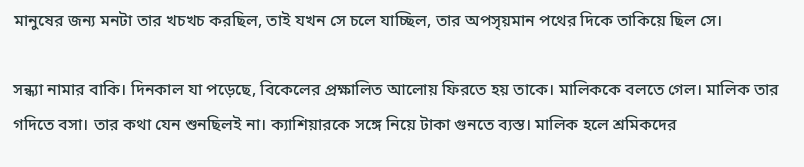মানুষের জন্য মনটা তার খচখচ করছিল, তাই যখন সে চলে যাচ্ছিল, তার অপসৃয়মান পথের দিকে তাকিয়ে ছিল সে।

সন্ধ্যা নামার বাকি। দিনকাল যা পড়েছে, বিকেলের প্রক্ষালিত আলোয় ফিরতে হয় তাকে। মালিককে বলতে গেল। মালিক তার গদিতে বসা। তার কথা যেন শুনছিলই না। ক্যাশিয়ারকে সঙ্গে নিয়ে টাকা গুনতে ব্যস্ত। মালিক হলে শ্রমিকদের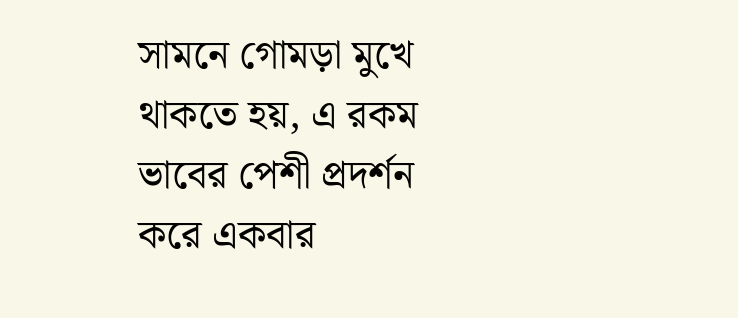সামনে গোমড়া মুখে থাকতে হয়, এ রকম ভাবের পেশী প্রদর্শন করে একবার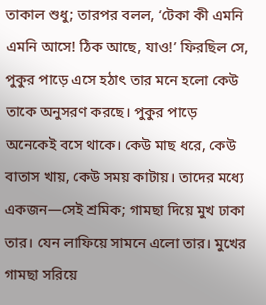তাকাল শুধু; তারপর বলল, ‘টেকা কী এমনি এমনি আসে! ঠিক আছে, যাও!’ ফিরছিল সে, পুকুর পাড়ে এসে হঠাৎ তার মনে হলো কেউ তাকে অনুসরণ করছে। পুকুর পাড়ে অনেকেই বসে থাকে। কেউ মাছ ধরে, কেউ বাতাস খায়, কেউ সময় কাটায়। তাদের মধ্যে একজন—সেই শ্রমিক; গামছা দিয়ে মুখ ঢাকা তার। যেন লাফিয়ে সামনে এলো তার। মুখের গামছা সরিয়ে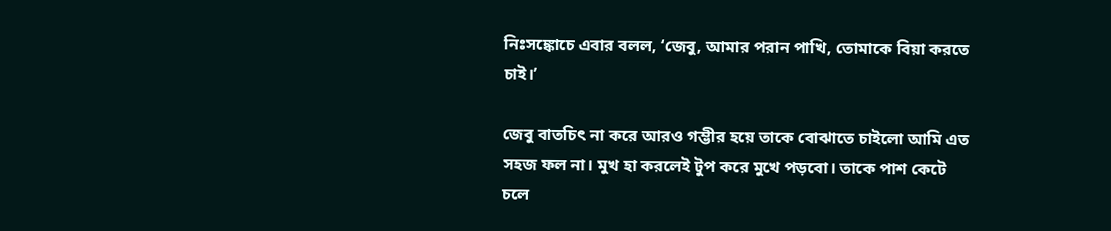নিঃসঙ্কোচে এবার বলল, ‘জেবু, আমার পরান পাখি, তোমাকে বিয়া করতে চাই।’

জেবু বাতচিৎ না করে আরও গম্ভীর হয়ে তাকে বোঝাতে চাইলো আমি এত সহজ ফল না। মুখ হা করলেই টুপ করে মুখে পড়বো। তাকে পাশ কেটে চলে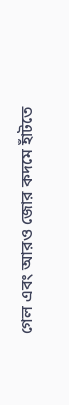গেল এবং আরও জোর কদমে হাঁটতে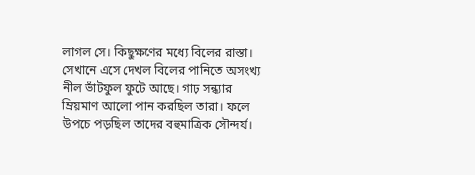লাগল সে। কিছুক্ষণের মধ্যে বিলের রাস্তা। সেখানে এসে দেখল বিলের পানিতে অসংখ্য নীল ভাঁটফুল ফুটে আছে। গাঢ় সন্ধ্যার ম্রিয়মাণ আলো পান করছিল তারা। ফলে উপচে পড়ছিল তাদের বহুমাত্রিক সৌন্দর্য।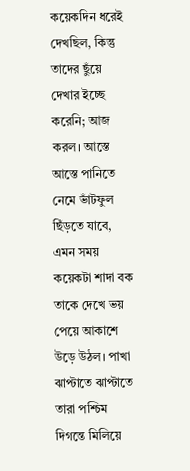কয়েকদিন ধরেই দেখছিল, কিন্তু তাদের ছুঁয়ে দেখার ইচ্ছে করেনি; আজ করল। আস্তে আস্তে পানিতে নেমে ভাঁটফুল ছিঁড়তে যাবে, এমন সময় কয়েকটা শাদা বক তাকে দেখে ভয় পেয়ে আকাশে উড়ে উঠল। পাখা ঝাপ্টাতে ঝাপ্টাতে তারা পশ্চিম দিগন্তে মিলিয়ে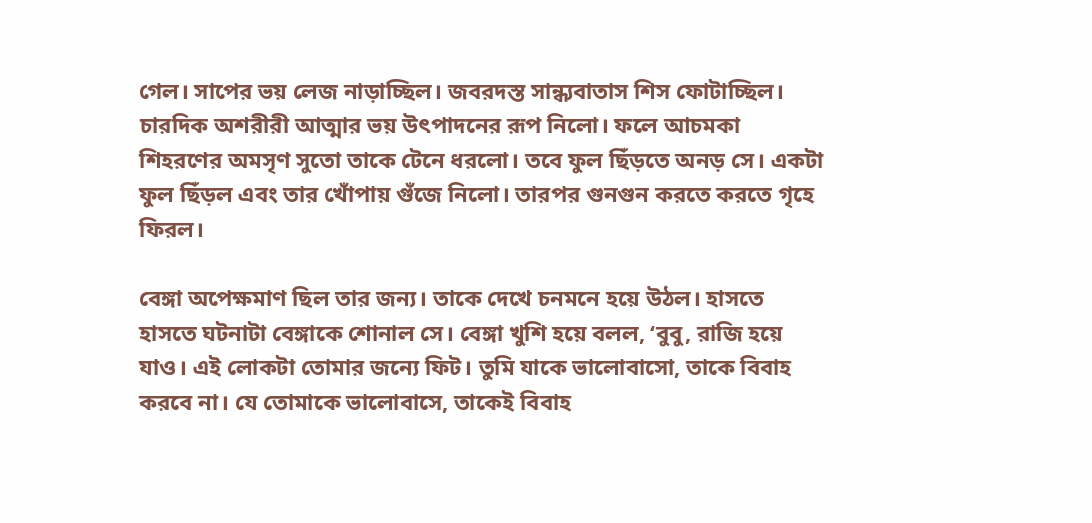গেল। সাপের ভয় লেজ নাড়াচ্ছিল। জবরদস্ত সান্ধ্যবাতাস শিস ফোটাচ্ছিল। চারদিক অশরীরী আত্মার ভয় উৎপাদনের রূপ নিলো। ফলে আচমকা শিহরণের অমসৃণ সুতো তাকে টেনে ধরলো। তবে ফুল ছিঁড়তে অনড় সে। একটা ফুল ছিঁড়ল এবং তার খোঁপায় গুঁজে নিলো। তারপর গুনগুন করতে করতে গৃহে ফিরল।

বেঙ্গা অপেক্ষমাণ ছিল তার জন্য। তাকে দেখে চনমনে হয়ে উঠল। হাসতে হাসতে ঘটনাটা বেঙ্গাকে শোনাল সে। বেঙ্গা খুশি হয়ে বলল, ‘বুবু, রাজি হয়ে যাও। এই লোকটা তোমার জন্যে ফিট। তুমি যাকে ভালোবাসো, তাকে বিবাহ করবে না। যে তোমাকে ভালোবাসে, তাকেই বিবাহ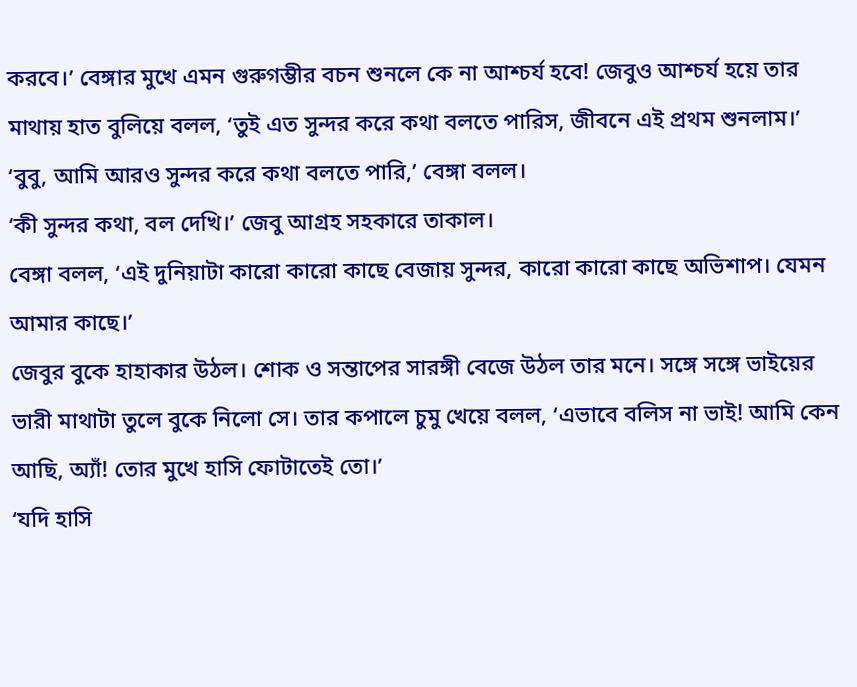করবে।’ বেঙ্গার মুখে এমন গুরুগম্ভীর বচন শুনলে কে না আশ্চর্য হবে! জেবুও আশ্চর্য হয়ে তার মাথায় হাত বুলিয়ে বলল, ‘তুই এত সুন্দর করে কথা বলতে পারিস, জীবনে এই প্রথম শুনলাম।’
‘বুবু, আমি আরও সুন্দর করে কথা বলতে পারি,’ বেঙ্গা বলল।
‘কী সুন্দর কথা, বল দেখি।’ জেবু আগ্রহ সহকারে তাকাল।
বেঙ্গা বলল, ‘এই দুনিয়াটা কারো কারো কাছে বেজায় সুন্দর, কারো কারো কাছে অভিশাপ। যেমন আমার কাছে।’
জেবুর বুকে হাহাকার উঠল। শোক ও সন্তাপের সারঙ্গী বেজে উঠল তার মনে। সঙ্গে সঙ্গে ভাইয়ের ভারী মাথাটা তুলে বুকে নিলো সে। তার কপালে চুমু খেয়ে বলল, ‘এভাবে বলিস না ভাই! আমি কেন আছি, অ্যাঁ! তোর মুখে হাসি ফোটাতেই তো।’
‘যদি হাসি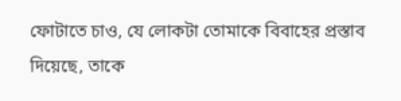ফোটাতে চাও, যে লোকটা তোমাকে বিবাহের প্রস্তাব দিয়েছে, তাকে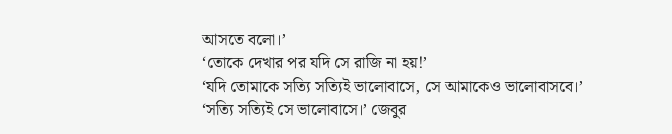আসতে বলো।’
‘তোকে দেখার পর যদি সে রাজি না হয়!’
‘যদি তোমাকে সত্যি সত্যিই ভালোবাসে, সে আমাকেও ভালোবাসবে।’
‘সত্যি সত্যিই সে ভালোবাসে।’ জেবুর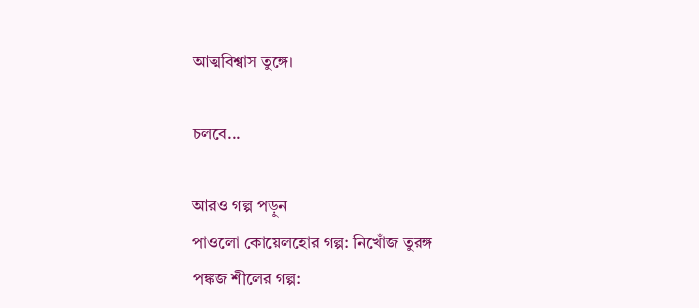আত্মবিশ্বাস তুঙ্গে।

চলবে...

আরও গল্প পড়ুন
পাওলো কোয়েলহোর গল্প: নিখোঁজ তুরঙ্গ
পঙ্কজ শীলের গল্প: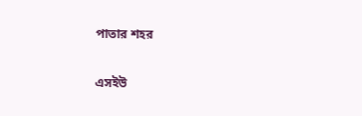পাতার শহর

এসইউ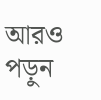আরও পড়ুন